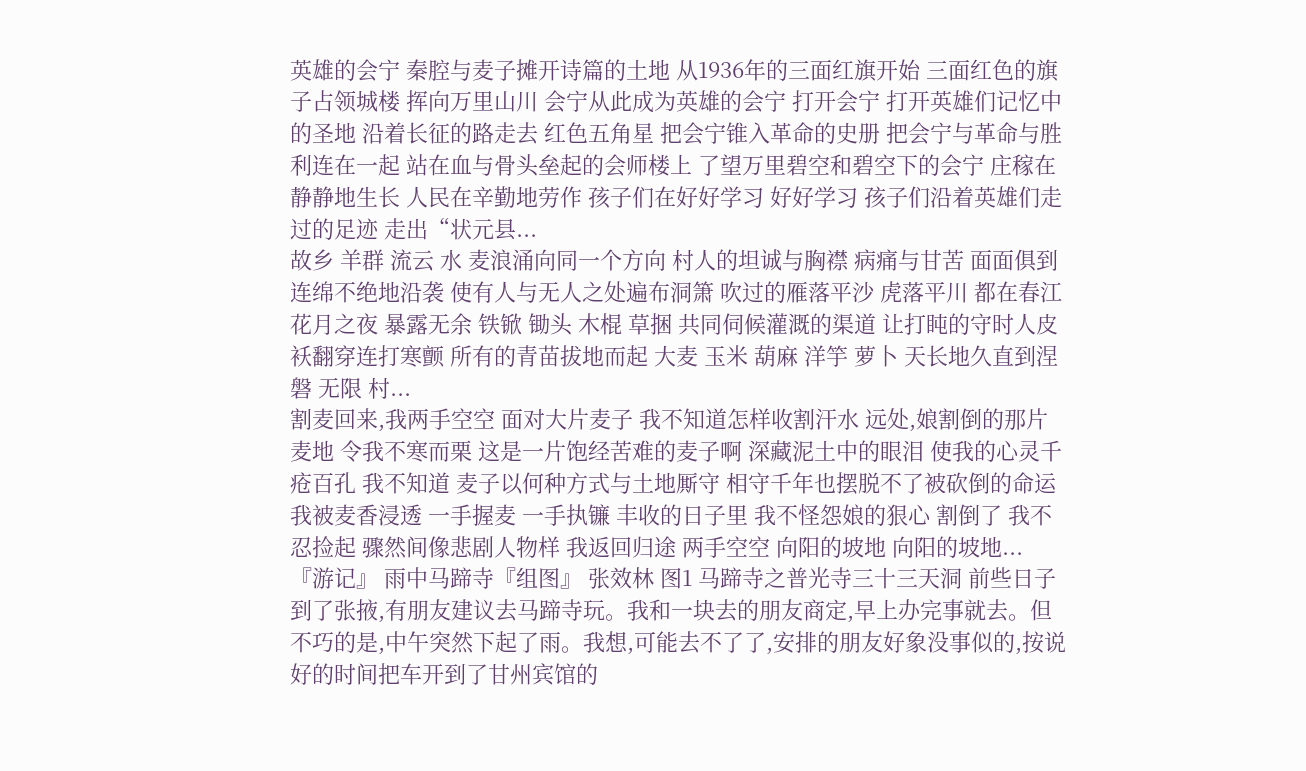英雄的会宁 秦腔与麦子摊开诗篇的土地 从1936年的三面红旗开始 三面红色的旗子占领城楼 挥向万里山川 会宁从此成为英雄的会宁 打开会宁 打开英雄们记忆中的圣地 沿着长征的路走去 红色五角星 把会宁锥入革命的史册 把会宁与革命与胜利连在一起 站在血与骨头垒起的会师楼上 了望万里碧空和碧空下的会宁 庄稼在静静地生长 人民在辛勤地劳作 孩子们在好好学习 好好学习 孩子们沿着英雄们走过的足迹 走出“状元县...
故乡 羊群 流云 水 麦浪涌向同一个方向 村人的坦诚与胸襟 病痛与甘苦 面面俱到 连绵不绝地沿袭 使有人与无人之处遍布洞箫 吹过的雁落平沙 虎落平川 都在春江花月之夜 暴露无余 铁锨 锄头 木棍 草捆 共同伺候灌溉的渠道 让打盹的守时人皮袄翻穿连打寒颤 所有的青苗拔地而起 大麦 玉米 葫麻 洋竽 萝卜 天长地久直到涅磐 无限 村...
割麦回来,我两手空空 面对大片麦子 我不知道怎样收割汗水 远处,娘割倒的那片麦地 令我不寒而栗 这是一片饱经苦难的麦子啊 深藏泥土中的眼泪 使我的心灵千疮百孔 我不知道 麦子以何种方式与土地厮守 相守千年也摆脱不了被砍倒的命运 我被麦香浸透 一手握麦 一手执镰 丰收的日子里 我不怪怨娘的狠心 割倒了 我不忍捡起 骤然间像悲剧人物样 我返回归途 两手空空 向阳的坡地 向阳的坡地...
『游记』 雨中马蹄寺『组图』 张效林 图1 马蹄寺之普光寺三十三天洞 前些日子到了张掖,有朋友建议去马蹄寺玩。我和一块去的朋友商定,早上办完事就去。但不巧的是,中午突然下起了雨。我想,可能去不了了,安排的朋友好象没事似的,按说好的时间把车开到了甘州宾馆的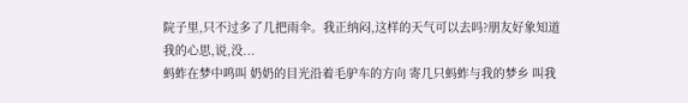院子里,只不过多了几把雨伞。我正纳闷,这样的天气可以去吗?朋友好象知道我的心思,说,没...
蚂蚱在梦中鸣叫 奶奶的目光沿着毛驴车的方向 寄几只蚂蚱与我的梦乡 叫我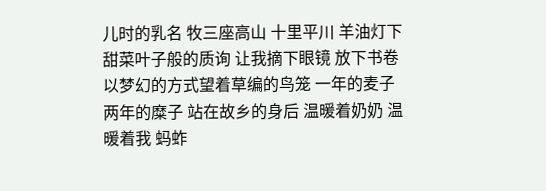儿时的乳名 牧三座高山 十里平川 羊油灯下甜菜叶子般的质询 让我摘下眼镜 放下书卷 以梦幻的方式望着草编的鸟笼 一年的麦子 两年的糜子 站在故乡的身后 温暖着奶奶 温暖着我 蚂蚱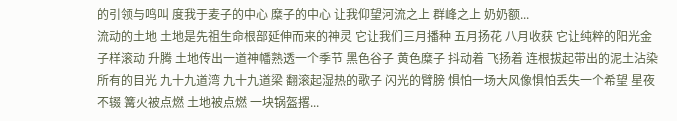的引领与鸣叫 度我于麦子的中心 糜子的中心 让我仰望河流之上 群峰之上 奶奶额...
流动的土地 土地是先祖生命根部延伸而来的神灵 它让我们三月播种 五月扬花 八月收获 它让纯粹的阳光金子样滚动 升腾 土地传出一道神幡熟透一个季节 黑色谷子 黄色糜子 抖动着 飞扬着 连根拔起带出的泥土沾染所有的目光 九十九道湾 九十九道梁 翻滚起湿热的歌子 闪光的臂膀 惧怕一场大风像惧怕丢失一个希望 星夜不辍 篝火被点燃 土地被点燃 一块锅盔撂...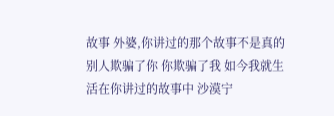故事 外婆,你讲过的那个故事不是真的 别人欺骗了你 你欺骗了我 如今我就生活在你讲过的故事中 沙漠宁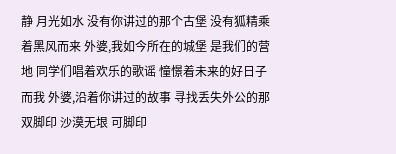静 月光如水 没有你讲过的那个古堡 没有狐精乘着黑风而来 外婆,我如今所在的城堡 是我们的营地 同学们唱着欢乐的歌谣 憧憬着未来的好日子 而我 外婆,沿着你讲过的故事 寻找丢失外公的那双脚印 沙漠无垠 可脚印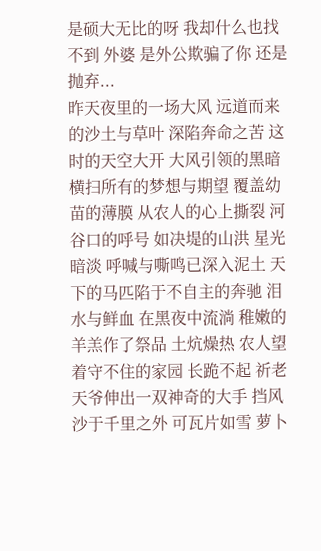是硕大无比的呀 我却什么也找不到 外婆 是外公欺骗了你 还是抛弃...
昨天夜里的一场大风 远道而来的沙土与草叶 深陷奔命之苦 这时的天空大开 大风引领的黑暗 横扫所有的梦想与期望 覆盖幼苗的薄膜 从农人的心上撕裂 河谷口的呼号 如决堤的山洪 星光暗淡 呼喊与嘶鸣已深入泥土 天下的马匹陷于不自主的奔驰 泪水与鲜血 在黑夜中流淌 稚嫩的羊羔作了祭品 土炕燥热 农人望着守不住的家园 长跪不起 祈老天爷伸出一双神奇的大手 挡风沙于千里之外 可瓦片如雪 萝卜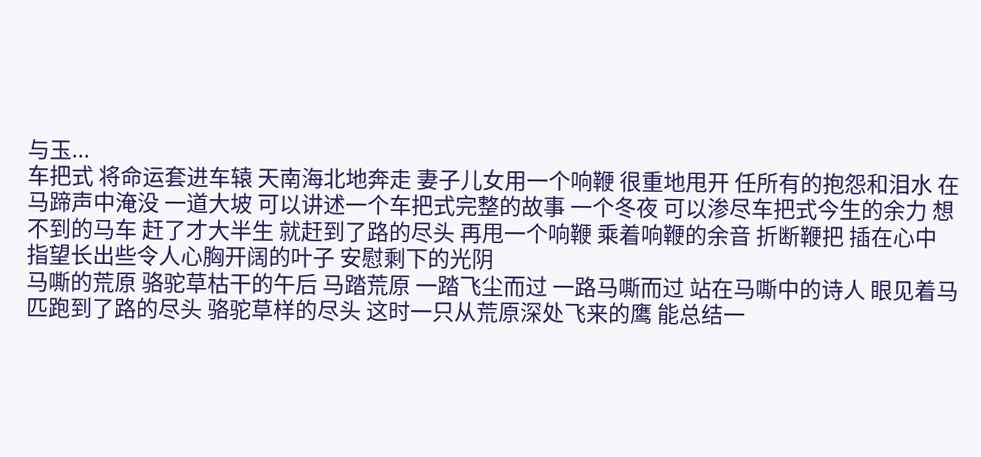与玉...
车把式 将命运套进车辕 天南海北地奔走 妻子儿女用一个响鞭 很重地甩开 任所有的抱怨和泪水 在马蹄声中淹没 一道大坡 可以讲述一个车把式完整的故事 一个冬夜 可以渗尽车把式今生的余力 想不到的马车 赶了才大半生 就赶到了路的尽头 再甩一个响鞭 乘着响鞭的余音 折断鞭把 插在心中 指望长出些令人心胸开阔的叶子 安慰剩下的光阴
马嘶的荒原 骆驼草枯干的午后 马踏荒原 一踏飞尘而过 一路马嘶而过 站在马嘶中的诗人 眼见着马匹跑到了路的尽头 骆驼草样的尽头 这时一只从荒原深处飞来的鹰 能总结一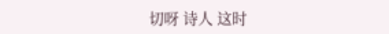切呀 诗人 这时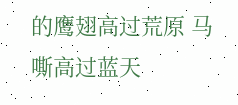的鹰翅高过荒原 马嘶高过蓝天